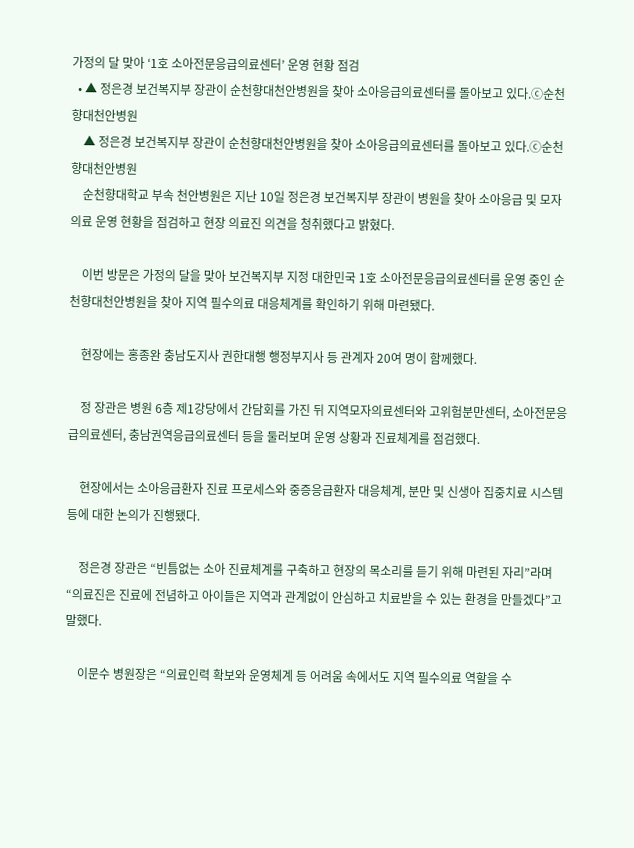가정의 달 맞아 ‘1호 소아전문응급의료센터’ 운영 현황 점검
  • ▲ 정은경 보건복지부 장관이 순천향대천안병원을 찾아 소아응급의료센터를 돌아보고 있다.ⓒ순천향대천안병원
    ▲ 정은경 보건복지부 장관이 순천향대천안병원을 찾아 소아응급의료센터를 돌아보고 있다.ⓒ순천향대천안병원
    순천향대학교 부속 천안병원은 지난 10일 정은경 보건복지부 장관이 병원을 찾아 소아응급 및 모자의료 운영 현황을 점검하고 현장 의료진 의견을 청취했다고 밝혔다.

    이번 방문은 가정의 달을 맞아 보건복지부 지정 대한민국 1호 소아전문응급의료센터를 운영 중인 순천향대천안병원을 찾아 지역 필수의료 대응체계를 확인하기 위해 마련됐다.

    현장에는 홍종완 충남도지사 권한대행 행정부지사 등 관계자 20여 명이 함께했다.

    정 장관은 병원 6층 제1강당에서 간담회를 가진 뒤 지역모자의료센터와 고위험분만센터, 소아전문응급의료센터, 충남권역응급의료센터 등을 둘러보며 운영 상황과 진료체계를 점검했다.

    현장에서는 소아응급환자 진료 프로세스와 중증응급환자 대응체계, 분만 및 신생아 집중치료 시스템 등에 대한 논의가 진행됐다.

    정은경 장관은 “빈틈없는 소아 진료체계를 구축하고 현장의 목소리를 듣기 위해 마련된 자리”라며 “의료진은 진료에 전념하고 아이들은 지역과 관계없이 안심하고 치료받을 수 있는 환경을 만들겠다”고 말했다.

    이문수 병원장은 “의료인력 확보와 운영체계 등 어려움 속에서도 지역 필수의료 역할을 수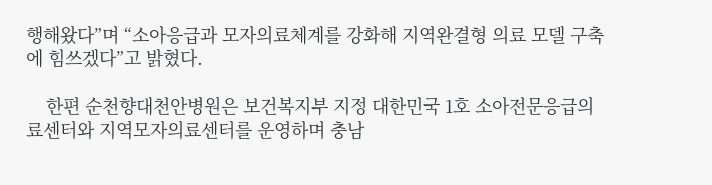행해왔다”며 “소아응급과 모자의료체계를 강화해 지역완결형 의료 모델 구축에 힘쓰겠다”고 밝혔다.

    한편 순천향대천안병원은 보건복지부 지정 대한민국 1호 소아전문응급의료센터와 지역모자의료센터를 운영하며 충남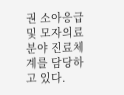권 소아응급 및 모자의료 분야 진료체계를 담당하고 있다.